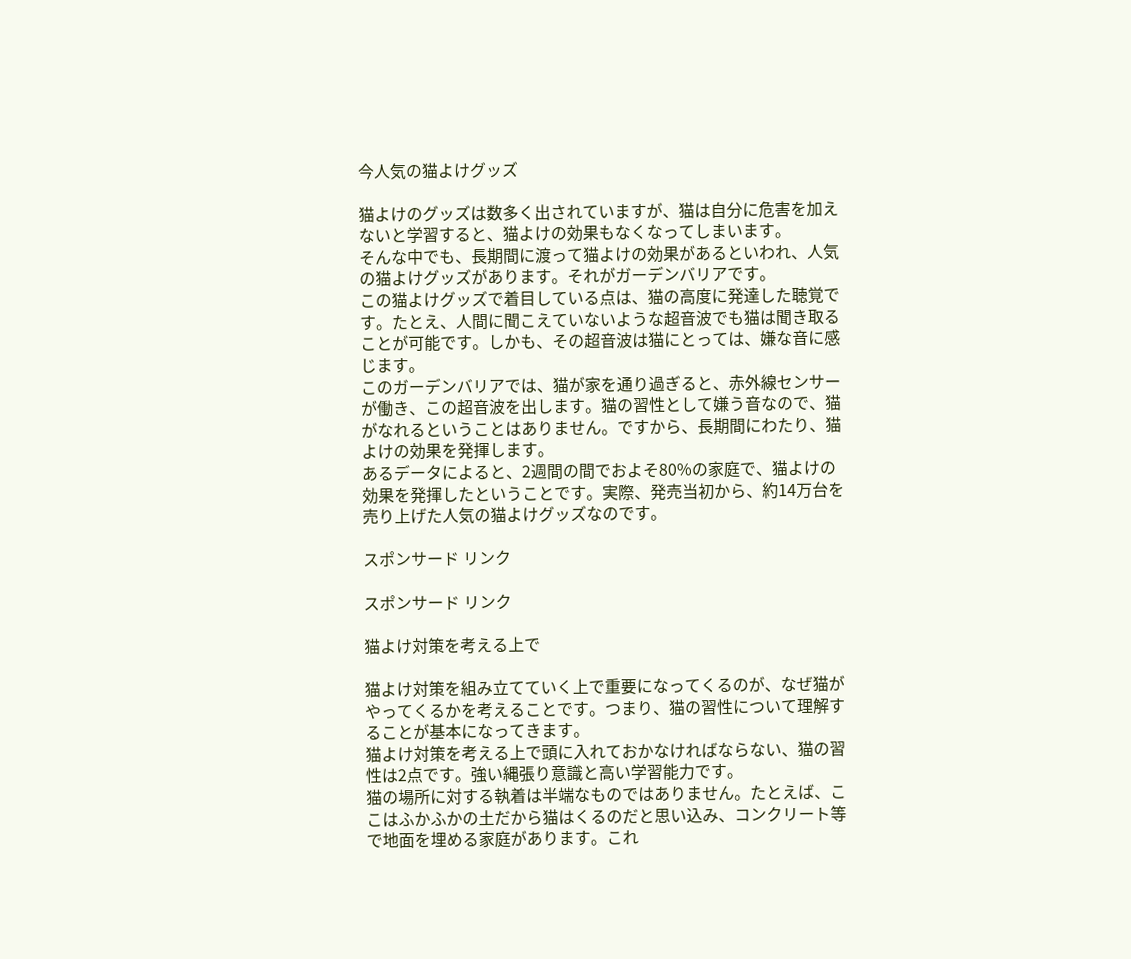今人気の猫よけグッズ

猫よけのグッズは数多く出されていますが、猫は自分に危害を加えないと学習すると、猫よけの効果もなくなってしまいます。
そんな中でも、長期間に渡って猫よけの効果があるといわれ、人気の猫よけグッズがあります。それがガーデンバリアです。
この猫よけグッズで着目している点は、猫の高度に発達した聴覚です。たとえ、人間に聞こえていないような超音波でも猫は聞き取ることが可能です。しかも、その超音波は猫にとっては、嫌な音に感じます。
このガーデンバリアでは、猫が家を通り過ぎると、赤外線センサーが働き、この超音波を出します。猫の習性として嫌う音なので、猫がなれるということはありません。ですから、長期間にわたり、猫よけの効果を発揮します。
あるデータによると、2週間の間でおよそ80%の家庭で、猫よけの効果を発揮したということです。実際、発売当初から、約14万台を売り上げた人気の猫よけグッズなのです。

スポンサード リンク

スポンサード リンク

猫よけ対策を考える上で

猫よけ対策を組み立てていく上で重要になってくるのが、なぜ猫がやってくるかを考えることです。つまり、猫の習性について理解することが基本になってきます。
猫よけ対策を考える上で頭に入れておかなければならない、猫の習性は2点です。強い縄張り意識と高い学習能力です。
猫の場所に対する執着は半端なものではありません。たとえば、ここはふかふかの土だから猫はくるのだと思い込み、コンクリート等で地面を埋める家庭があります。これ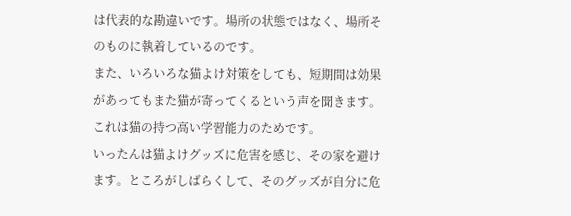は代表的な勘違いです。場所の状態ではなく、場所そのものに執着しているのです。
また、いろいろな猫よけ対策をしても、短期間は効果があってもまた猫が寄ってくるという声を聞きます。
これは猫の持つ高い学習能力のためです。
いったんは猫よけグッズに危害を感じ、その家を避けます。ところがしばらくして、そのグッズが自分に危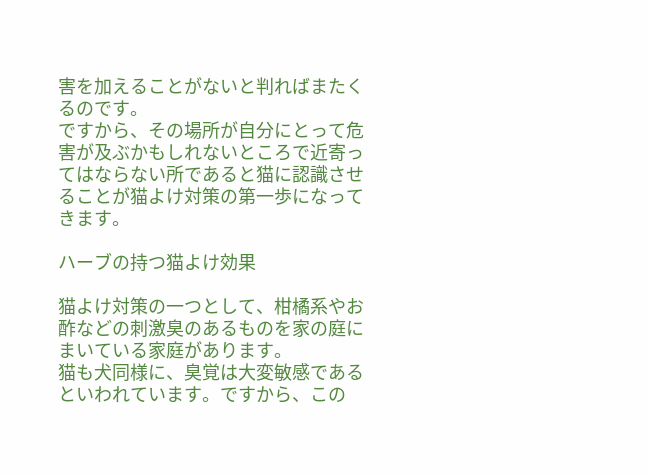害を加えることがないと判ればまたくるのです。
ですから、その場所が自分にとって危害が及ぶかもしれないところで近寄ってはならない所であると猫に認識させることが猫よけ対策の第一歩になってきます。

ハーブの持つ猫よけ効果

猫よけ対策の一つとして、柑橘系やお酢などの刺激臭のあるものを家の庭にまいている家庭があります。
猫も犬同様に、臭覚は大変敏感であるといわれています。ですから、この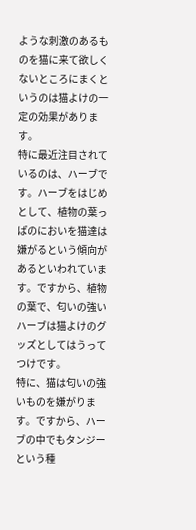ような刺激のあるものを猫に来て欲しくないところにまくというのは猫よけの一定の効果があります。
特に最近注目されているのは、ハーブです。ハーブをはじめとして、植物の葉っぱのにおいを猫達は嫌がるという傾向があるといわれています。ですから、植物の葉で、匂いの強いハーブは猫よけのグッズとしてはうってつけです。
特に、猫は匂いの強いものを嫌がります。ですから、ハーブの中でもタンジーという種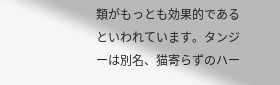類がもっとも効果的であるといわれています。タンジーは別名、猫寄らずのハー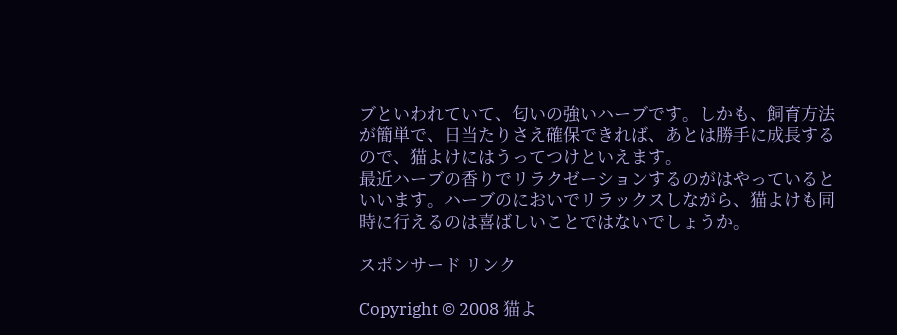ブといわれていて、匂いの強いハーブです。しかも、飼育方法が簡単で、日当たりさえ確保できれば、あとは勝手に成長するので、猫よけにはうってつけといえます。
最近ハーブの香りでリラクゼーションするのがはやっているといいます。ハーブのにおいでリラックスしながら、猫よけも同時に行えるのは喜ばしいことではないでしょうか。

スポンサード リンク

Copyright © 2008 猫よ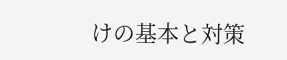けの基本と対策